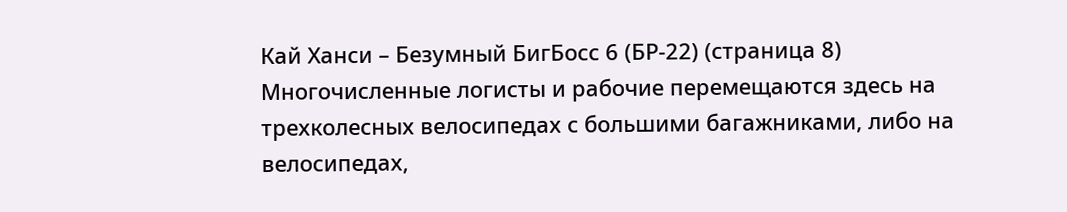Кай Ханси – Безумный БигБосс 6 (БР-22) (страница 8)
Многочисленные логисты и рабочие перемещаются здесь на трехколесных велосипедах с большими багажниками, либо на велосипедах,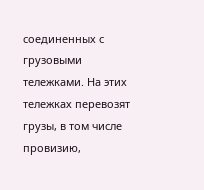соединенных с грузовыми тележками. На этих тележках перевозят грузы, в том числе провизию,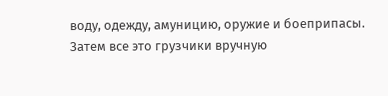воду, одежду, амуницию, оружие и боеприпасы. Затем все это грузчики вручную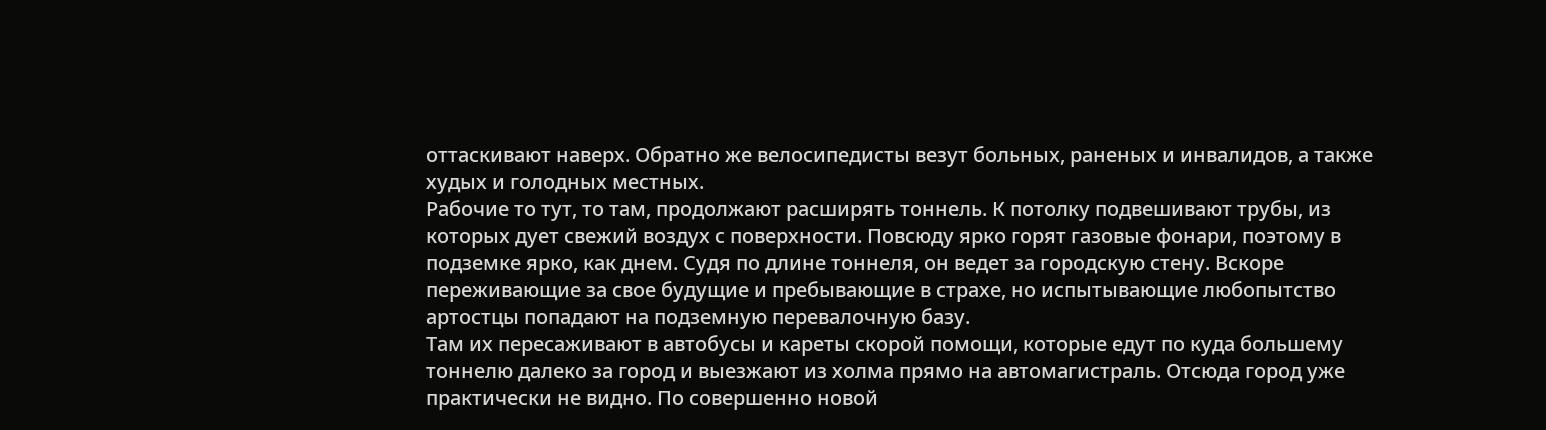оттаскивают наверх. Обратно же велосипедисты везут больных, раненых и инвалидов, а также худых и голодных местных.
Рабочие то тут, то там, продолжают расширять тоннель. К потолку подвешивают трубы, из которых дует свежий воздух с поверхности. Повсюду ярко горят газовые фонари, поэтому в подземке ярко, как днем. Судя по длине тоннеля, он ведет за городскую стену. Вскоре переживающие за свое будущие и пребывающие в страхе, но испытывающие любопытство артостцы попадают на подземную перевалочную базу.
Там их пересаживают в автобусы и кареты скорой помощи, которые едут по куда большему тоннелю далеко за город и выезжают из холма прямо на автомагистраль. Отсюда город уже практически не видно. По совершенно новой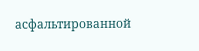асфальтированной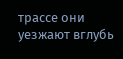трассе они уезжают вглубь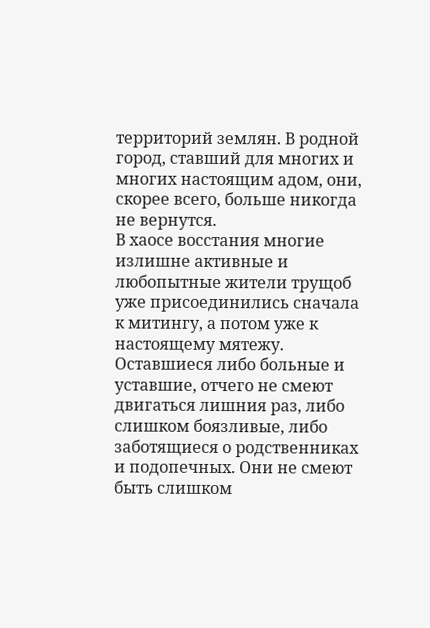территорий землян. В родной город, ставший для многих и многих настоящим адом, они, скорее всего, больше никогда не вернутся.
В хаосе восстания многие излишне активные и любопытные жители трущоб уже присоединились сначала к митингу, а потом уже к настоящему мятежу. Оставшиеся либо больные и уставшие, отчего не смеют двигаться лишния раз, либо слишком боязливые, либо заботящиеся о родственниках и подопечных. Они не смеют быть слишком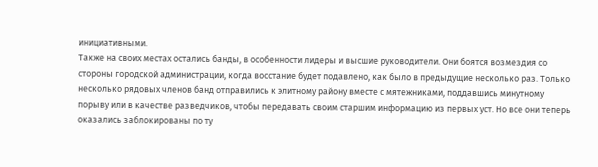инициативными.
Также на своих местах остались банды, в особенности лидеры и высшие руководители. Они боятся возмездия со стороны городской администрации, когда восстание будет подавлено, как было в предыдущие несколько раз. Только несколько рядовых членов банд отправились к элитному району вместе с мятежниками, поддавшись минутному порыву или в качестве разведчиков, чтобы передавать своим старшим информацию из первых уст. Но все они теперь оказались заблокированы по ту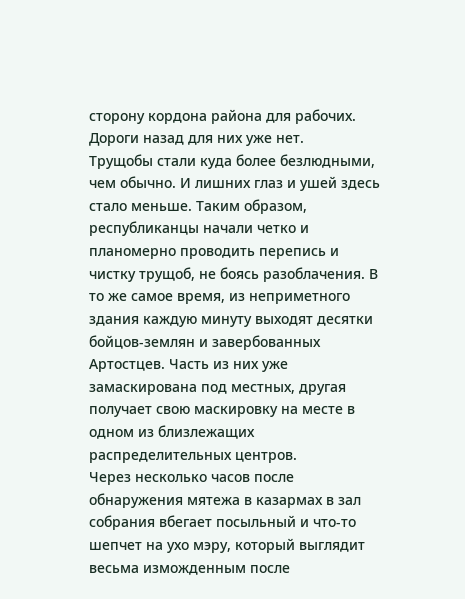сторону кордона района для рабочих. Дороги назад для них уже нет.
Трущобы стали куда более безлюдными, чем обычно. И лишних глаз и ушей здесь стало меньше. Таким образом, республиканцы начали четко и планомерно проводить перепись и чистку трущоб, не боясь разоблачения. В то же самое время, из неприметного здания каждую минуту выходят десятки бойцов-землян и завербованных Артостцев. Часть из них уже замаскирована под местных, другая получает свою маскировку на месте в одном из близлежащих распределительных центров.
Через несколько часов после обнаружения мятежа в казармах в зал собрания вбегает посыльный и что-то шепчет на ухо мэру, который выглядит весьма изможденным после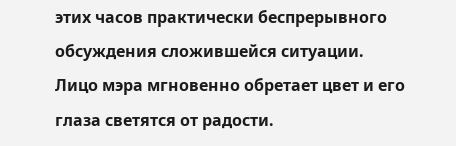этих часов практически беспрерывного обсуждения сложившейся ситуации. Лицо мэра мгновенно обретает цвет и его глаза светятся от радости.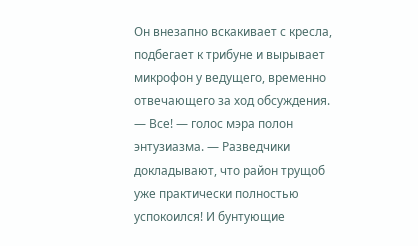Он внезапно вскакивает с кресла, подбегает к трибуне и вырывает микрофон у ведущего, временно отвечающего за ход обсуждения.
— Все! — голос мэра полон энтузиазма. — Разведчики докладывают, что район трущоб уже практически полностью успокоился! И бунтующие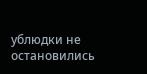ублюдки не остановились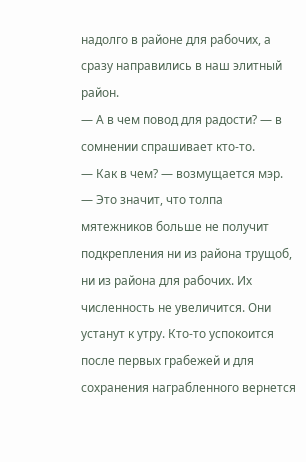надолго в районе для рабочих, а сразу направились в наш элитный район.
— А в чем повод для радости? — в сомнении спрашивает кто-то.
— Как в чем? — возмущается мэр. — Это значит, что толпа мятежников больше не получит подкрепления ни из района трущоб, ни из района для рабочих. Их численность не увеличится. Они устанут к утру. Кто-то успокоится после первых грабежей и для сохранения награбленного вернется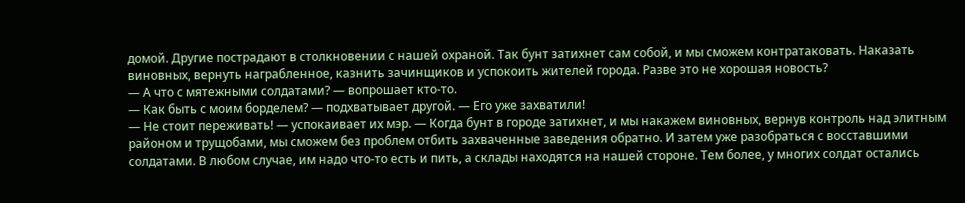домой. Другие пострадают в столкновении с нашей охраной. Так бунт затихнет сам собой, и мы сможем контратаковать. Наказать виновных, вернуть награбленное, казнить зачинщиков и успокоить жителей города. Разве это не хорошая новость?
— А что с мятежными солдатами? — вопрошает кто-то.
— Как быть с моим борделем? — подхватывает другой. — Его уже захватили!
— Не стоит переживать! — успокаивает их мэр. — Когда бунт в городе затихнет, и мы накажем виновных, вернув контроль над элитным районом и трущобами, мы сможем без проблем отбить захваченные заведения обратно. И затем уже разобраться с восставшими солдатами. В любом случае, им надо что-то есть и пить, а склады находятся на нашей стороне. Тем более, у многих солдат остались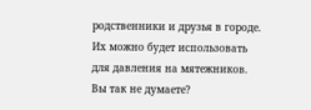родственники и друзья в городе. Их можно будет использовать для давления на мятежников. Вы так не думаете?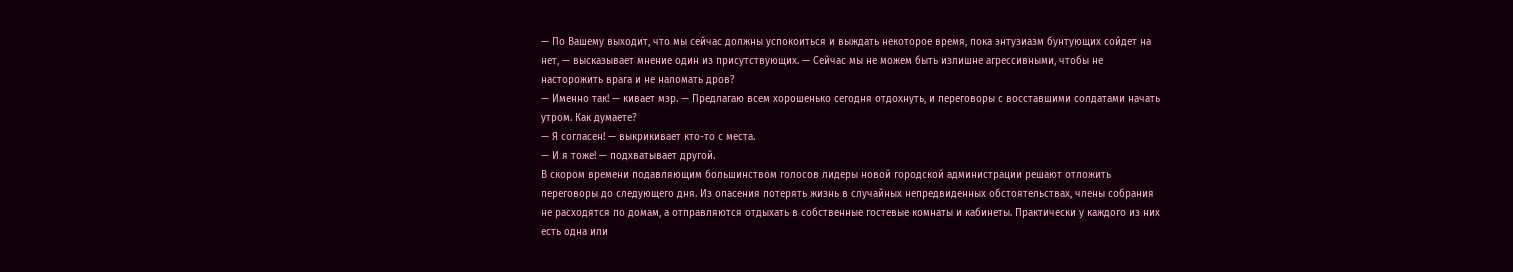— По Вашему выходит, что мы сейчас должны успокоиться и выждать некоторое время, пока энтузиазм бунтующих сойдет на нет, — высказывает мнение один из присутствующих. — Сейчас мы не можем быть излишне агрессивными, чтобы не насторожить врага и не наломать дров?
— Именно так! — кивает мэр. — Предлагаю всем хорошенько сегодня отдохнуть, и переговоры с восставшими солдатами начать утром. Как думаете?
— Я согласен! — выкрикивает кто-то с места.
— И я тоже! — подхватывает другой.
В скором времени подавляющим большинством голосов лидеры новой городской администрации решают отложить переговоры до следующего дня. Из опасения потерять жизнь в случайных непредвиденных обстоятельствах, члены собрания не расходятся по домам, а отправляются отдыхать в собственные гостевые комнаты и кабинеты. Практически у каждого из них есть одна или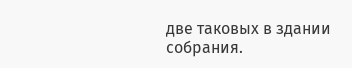две таковых в здании собрания.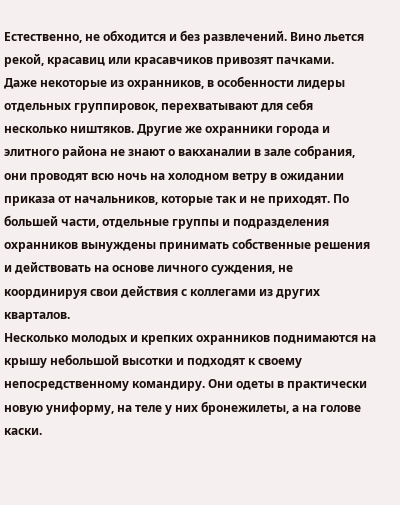Естественно, не обходится и без развлечений. Вино льется рекой, красавиц или красавчиков привозят пачками.
Даже некоторые из охранников, в особенности лидеры отдельных группировок, перехватывают для себя несколько ништяков. Другие же охранники города и элитного района не знают о вакханалии в зале собрания, они проводят всю ночь на холодном ветру в ожидании приказа от начальников, которые так и не приходят. По большей части, отдельные группы и подразделения охранников вынуждены принимать собственные решения и действовать на основе личного суждения, не координируя свои действия с коллегами из других кварталов.
Несколько молодых и крепких охранников поднимаются на крышу небольшой высотки и подходят к своему непосредственному командиру. Они одеты в практически новую униформу, на теле у них бронежилеты, а на голове каски.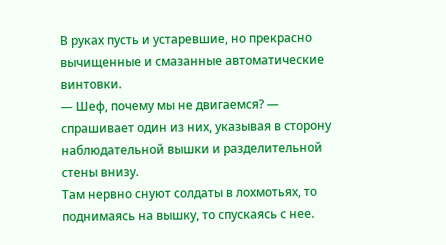В руках пусть и устаревшие, но прекрасно вычищенные и смазанные автоматические винтовки.
— Шеф, почему мы не двигаемся? — спрашивает один из них, указывая в сторону наблюдательной вышки и разделительной стены внизу.
Там нервно снуют солдаты в лохмотьях, то поднимаясь на вышку, то спускаясь с нее.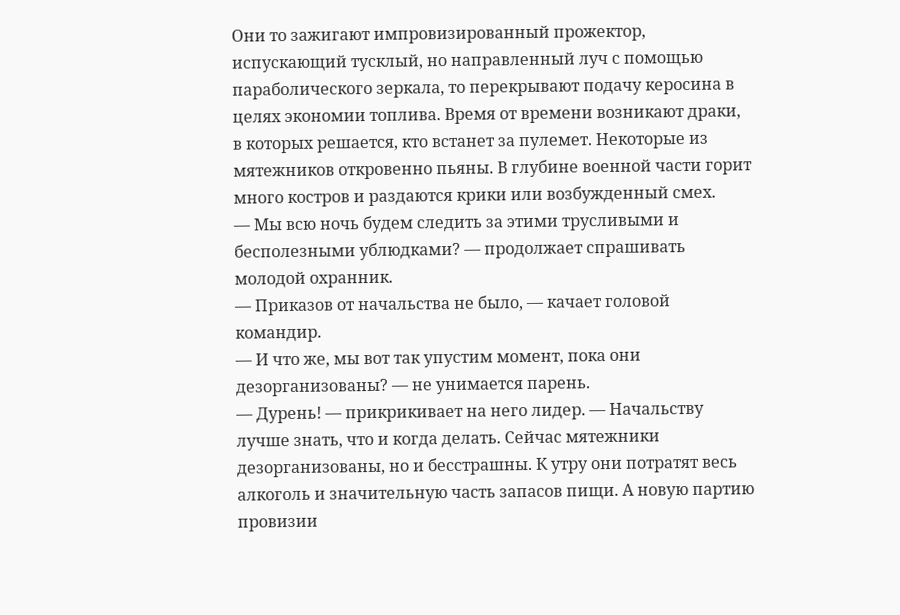Они то зажигают импровизированный прожектор, испускающий тусклый, но направленный луч с помощью параболического зеркала, то перекрывают подачу керосина в целях экономии топлива. Время от времени возникают драки, в которых решается, кто встанет за пулемет. Некоторые из мятежников откровенно пьяны. В глубине военной части горит много костров и раздаются крики или возбужденный смех.
— Мы всю ночь будем следить за этими трусливыми и бесполезными ублюдками? — продолжает спрашивать молодой охранник.
— Приказов от начальства не было, — качает головой командир.
— И что же, мы вот так упустим момент, пока они дезорганизованы? — не унимается парень.
— Дурень! — прикрикивает на него лидер. — Начальству лучше знать, что и когда делать. Сейчас мятежники дезорганизованы, но и бесстрашны. К утру они потратят весь алкоголь и значительную часть запасов пищи. А новую партию провизии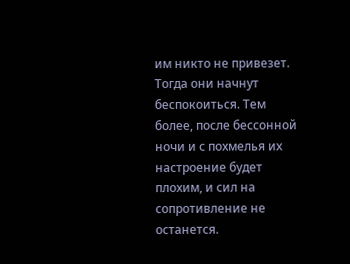им никто не привезет. Тогда они начнут беспокоиться. Тем более, после бессонной ночи и с похмелья их настроение будет плохим, и сил на сопротивление не останется.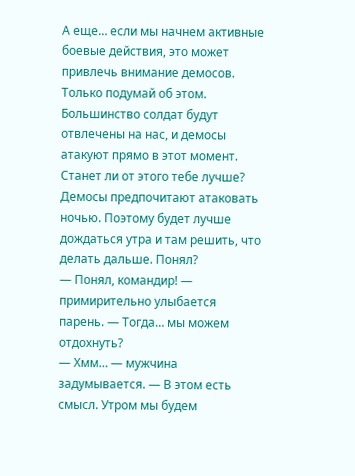А еще… если мы начнем активные боевые действия, это может привлечь внимание демосов. Только подумай об этом. Большинство солдат будут отвлечены на нас, и демосы атакуют прямо в этот момент. Станет ли от этого тебе лучше? Демосы предпочитают атаковать ночью. Поэтому будет лучше дождаться утра и там решить, что делать дальше. Понял?
— Понял, командир! — примирительно улыбается парень. — Тогда… мы можем отдохнуть?
— Хмм… — мужчина задумывается. — В этом есть смысл. Утром мы будем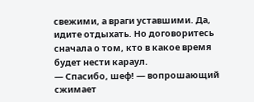свежими, а враги уставшими. Да, идите отдыхать. Но договоритесь сначала о том, кто в какое время будет нести караул.
— Спасибо, шеф! — вопрошающий сжимает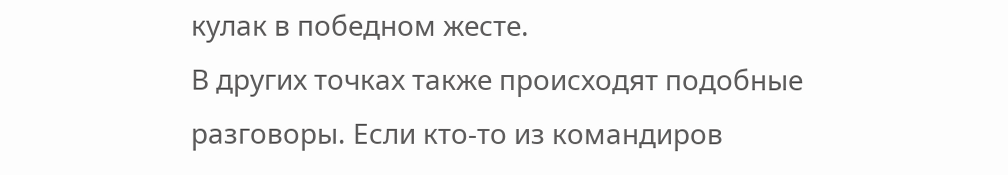кулак в победном жесте.
В других точках также происходят подобные разговоры. Если кто-то из командиров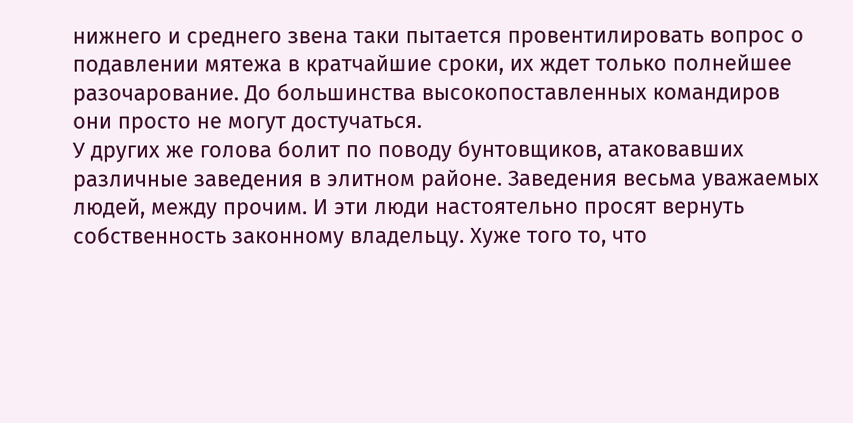нижнего и среднего звена таки пытается провентилировать вопрос о подавлении мятежа в кратчайшие сроки, их ждет только полнейшее разочарование. До большинства высокопоставленных командиров они просто не могут достучаться.
У других же голова болит по поводу бунтовщиков, атаковавших различные заведения в элитном районе. Заведения весьма уважаемых людей, между прочим. И эти люди настоятельно просят вернуть собственность законному владельцу. Хуже того то, что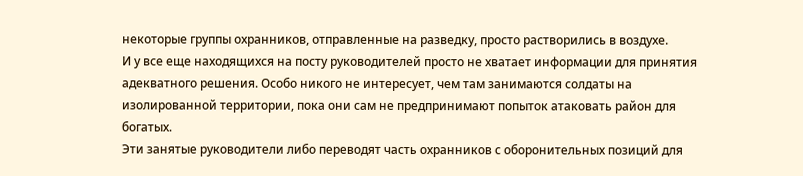некоторые группы охранников, отправленные на разведку, просто растворились в воздухе.
И у все еще находящихся на посту руководителей просто не хватает информации для принятия адекватного решения. Особо никого не интересует, чем там занимаются солдаты на изолированной территории, пока они сам не предпринимают попыток атаковать район для богатых.
Эти занятые руководители либо переводят часть охранников с оборонительных позиций для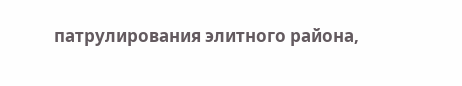патрулирования элитного района,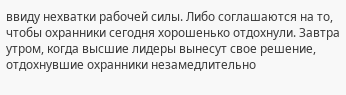ввиду нехватки рабочей силы. Либо соглашаются на то, чтобы охранники сегодня хорошенько отдохнули. Завтра утром, когда высшие лидеры вынесут свое решение, отдохнувшие охранники незамедлительно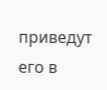приведут его в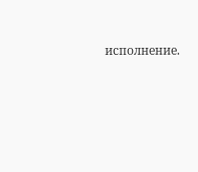исполнение.